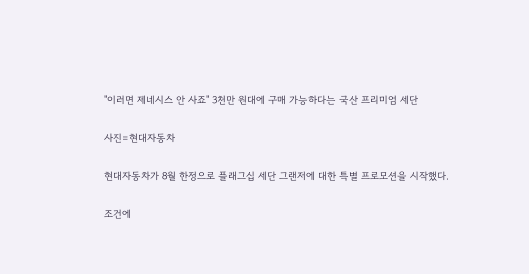"이러면 제네시스 안 사죠" 3천만 원대에 구매 가능하다는 국산 프리미엄 세단

사진=현대자동차

현대자동차가 8월 한정으로 플래그십 세단 그랜저에 대한 특별 프로모션을 시작했다.

조건에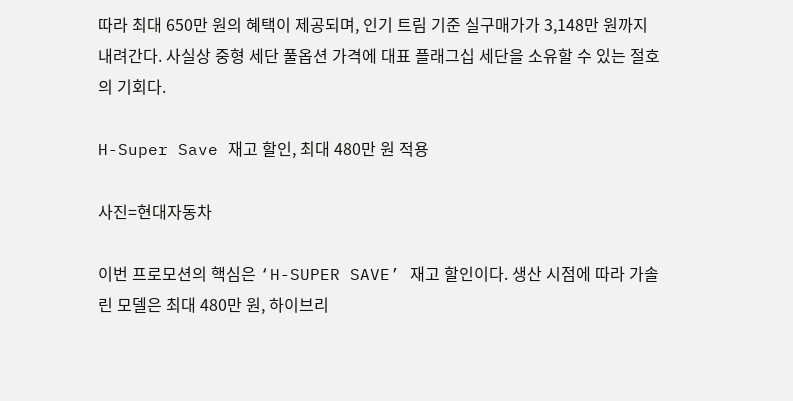따라 최대 650만 원의 혜택이 제공되며, 인기 트림 기준 실구매가가 3,148만 원까지 내려간다. 사실상 중형 세단 풀옵션 가격에 대표 플래그십 세단을 소유할 수 있는 절호의 기회다.

H-Super Save 재고 할인, 최대 480만 원 적용

사진=현대자동차

이번 프로모션의 핵심은 ‘H-SUPER SAVE’ 재고 할인이다. 생산 시점에 따라 가솔린 모델은 최대 480만 원, 하이브리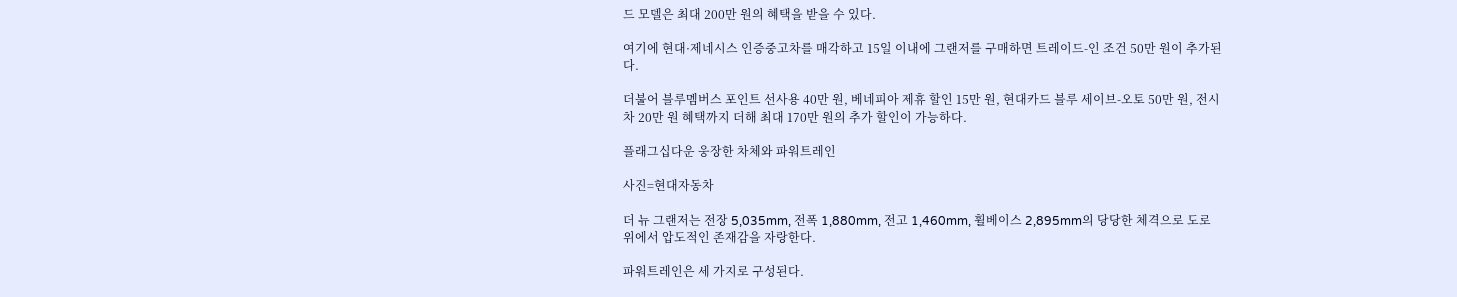드 모델은 최대 200만 원의 혜택을 받을 수 있다.

여기에 현대·제네시스 인증중고차를 매각하고 15일 이내에 그랜저를 구매하면 트레이드-인 조건 50만 원이 추가된다.

더불어 블루멤버스 포인트 선사용 40만 원, 베네피아 제휴 할인 15만 원, 현대카드 블루 세이브-오토 50만 원, 전시차 20만 원 혜택까지 더해 최대 170만 원의 추가 할인이 가능하다.

플래그십다운 웅장한 차체와 파워트레인

사진=현대자동차

더 뉴 그랜저는 전장 5,035mm, 전폭 1,880mm, 전고 1,460mm, 휠베이스 2,895mm의 당당한 체격으로 도로 위에서 압도적인 존재감을 자랑한다.

파워트레인은 세 가지로 구성된다.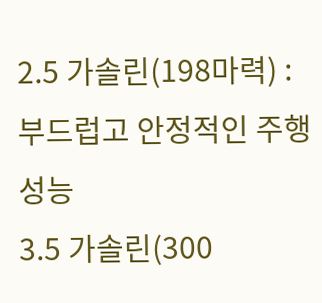2.5 가솔린(198마력) : 부드럽고 안정적인 주행 성능
3.5 가솔린(300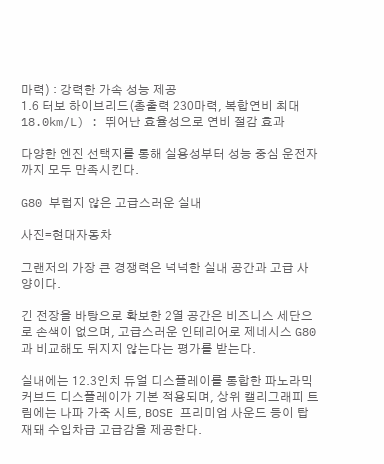마력) : 강력한 가속 성능 제공
1.6 터보 하이브리드(총출력 230마력, 복합연비 최대 18.0km/L) : 뛰어난 효율성으로 연비 절감 효과

다양한 엔진 선택지를 통해 실용성부터 성능 중심 운전자까지 모두 만족시킨다.

G80 부럽지 않은 고급스러운 실내

사진=현대자동차

그랜저의 가장 큰 경쟁력은 넉넉한 실내 공간과 고급 사양이다.

긴 전장을 바탕으로 확보한 2열 공간은 비즈니스 세단으로 손색이 없으며, 고급스러운 인테리어로 제네시스 G80과 비교해도 뒤지지 않는다는 평가를 받는다.

실내에는 12.3인치 듀얼 디스플레이를 통합한 파노라믹 커브드 디스플레이가 기본 적용되며, 상위 캘리그래피 트림에는 나파 가죽 시트, BOSE 프리미엄 사운드 등이 탑재돼 수입차급 고급감을 제공한다.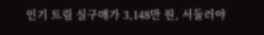인기 트림 실구매가 3,148만 원, 서둘러야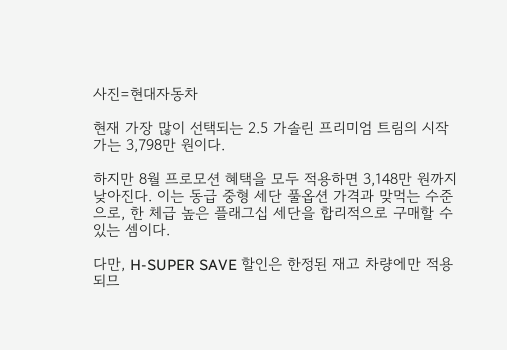사진=현대자동차

현재 가장 많이 선택되는 2.5 가솔린 프리미엄 트림의 시작가는 3,798만 원이다.

하지만 8월 프로모션 혜택을 모두 적용하면 3,148만 원까지 낮아진다. 이는 동급 중형 세단 풀옵션 가격과 맞먹는 수준으로, 한 체급 높은 플래그십 세단을 합리적으로 구매할 수 있는 셈이다.

다만, H-SUPER SAVE 할인은 한정된 재고 차량에만 적용되므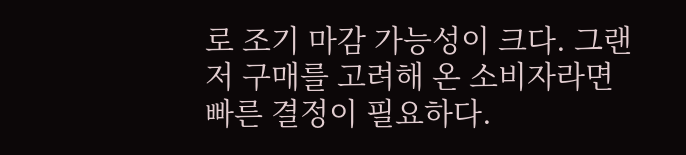로 조기 마감 가능성이 크다. 그랜저 구매를 고려해 온 소비자라면 빠른 결정이 필요하다.